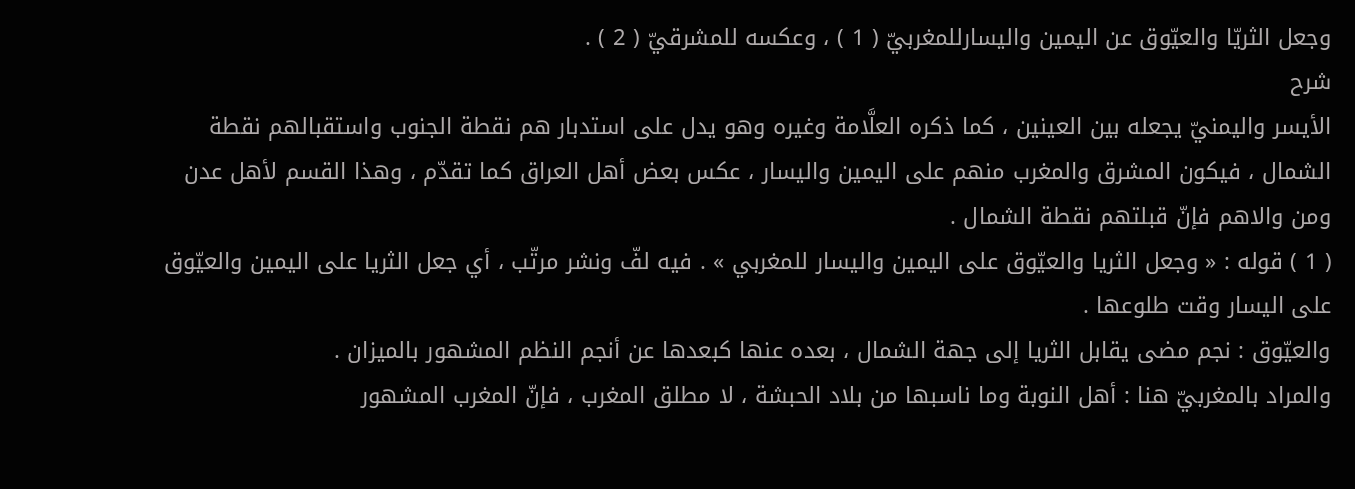وجعل الثريّا والعيّوق عن اليمين واليسارللمغربيّ ( 1 ) ، وعكسه للمشرقيّ ( 2 ) .
شرح
الأيسر واليمنيّ يجعله بين العينين ، كما ذكره العلَّامة وغيره وهو يدل على استدبار هم نقطة الجنوب واستقبالهم نقطة الشمال ، فيكون المشرق والمغرب منهم على اليمين واليسار ، عكس بعض أهل العراق كما تقدّم ، وهذا القسم لأهل عدن ومن والاهم فإنّ قبلتهم نقطة الشمال .
( 1 ) قوله : « وجعل الثريا والعيّوق على اليمين واليسار للمغربي » . فيه لفّ ونشر مرتّب ، أي جعل الثريا على اليمين والعيّوق على اليسار وقت طلوعها .
والعيّوق : نجم مضى يقابل الثريا إلى جهة الشمال ، بعده عنها كبعدها عن أنجم النظم المشهور بالميزان .
والمراد بالمغربيّ هنا : أهل النوبة وما ناسبها من بلاد الحبشة ، لا مطلق المغرب ، فإنّ المغرب المشهور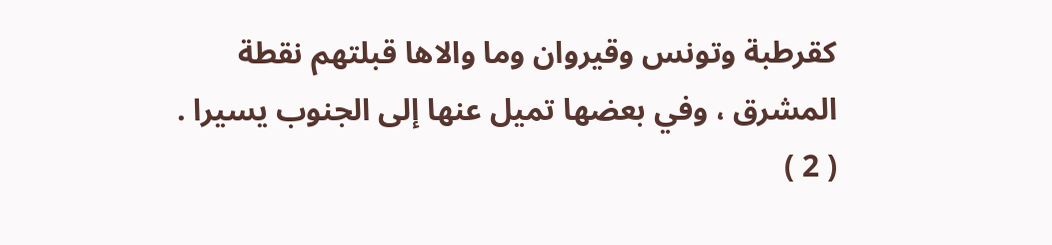كقرطبة وتونس وقيروان وما والاها قبلتهم نقطة المشرق ، وفي بعضها تميل عنها إلى الجنوب يسيرا .
( 2 )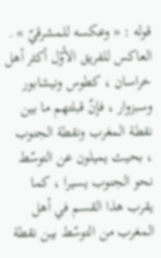قوله : « وعكسه للمشرقيّ » . العاكس للفريق الأوّل أكثر أهل خراسان ، كطوس ونيشابور وسبزوار ، فإنّ قبلتهم ما بين نقطة المغرب ونقطة الجنوب ، بحيث يميلون عن التوسّط نحو الجنوب يسيرا ، كما يقرب هذا القسم في أهل المغرب من التوسّط بين نقطة